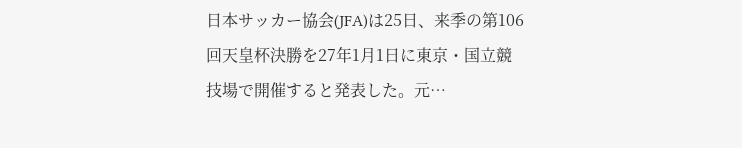日本サッカー協会(JFA)は25日、来季の第106回天皇杯決勝を27年1月1日に東京・国立競技場で開催すると発表した。元…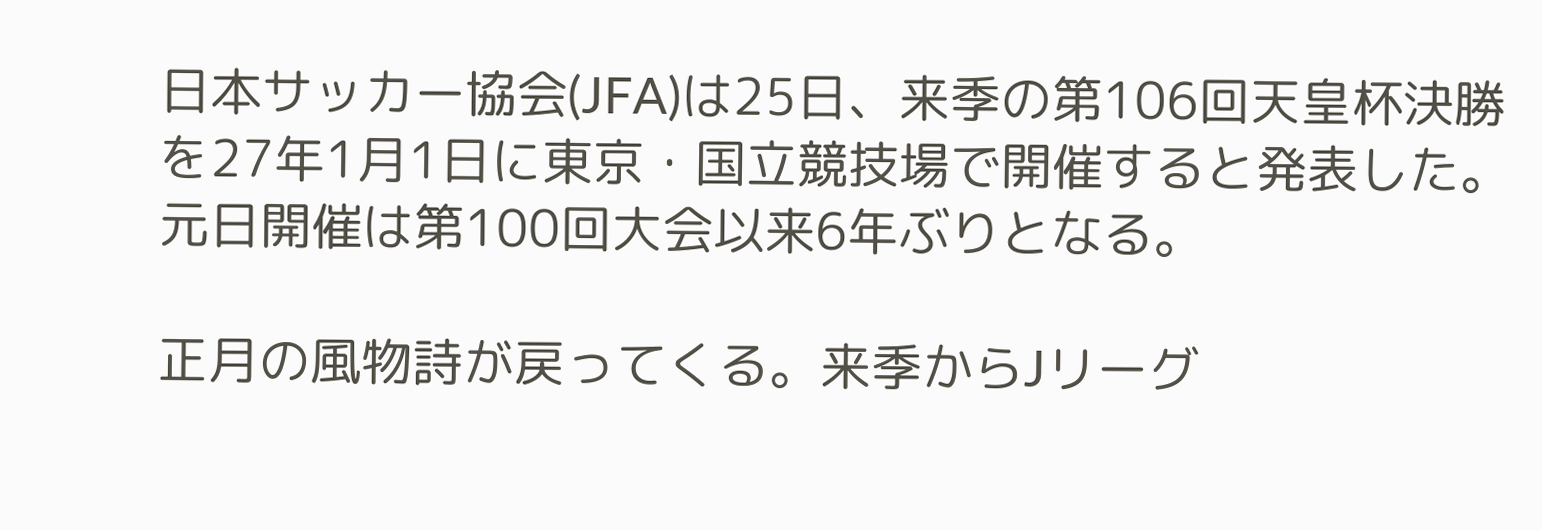日本サッカー協会(JFA)は25日、来季の第106回天皇杯決勝を27年1月1日に東京・国立競技場で開催すると発表した。元日開催は第100回大会以来6年ぶりとなる。

正月の風物詩が戻ってくる。来季からJリーグ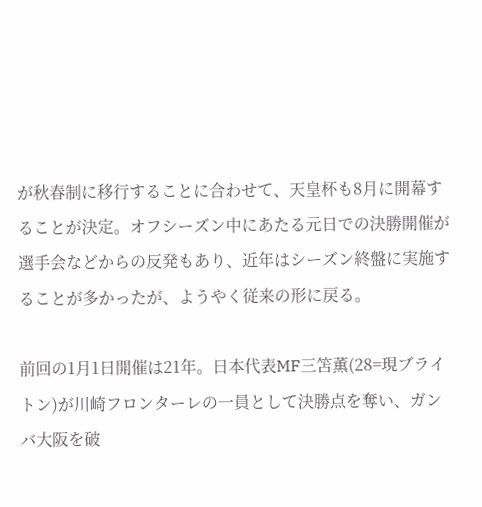が秋春制に移行することに合わせて、天皇杯も8月に開幕することが決定。オフシーズン中にあたる元日での決勝開催が選手会などからの反発もあり、近年はシーズン終盤に実施することが多かったが、ようやく従来の形に戻る。

前回の1月1日開催は21年。日本代表MF三笘薫(28=現ブライトン)が川崎フロンターレの一員として決勝点を奪い、ガンバ大阪を破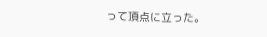って頂点に立った。